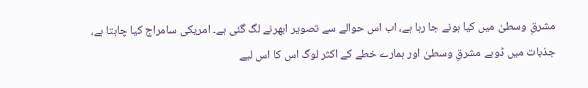مشرقِ وسطیٰ میں کیا ہونے جا رہا ہے، اب اس حوالے سے تصویر ابھرنے لگ گئی ہے۔ امریکی سامراج کیا چاہتا ہے، جذبات میں ڈوبے مشرقِ وسطیٰ اور ہمارے خطے کے اکثر لوگ اس کا اس لیے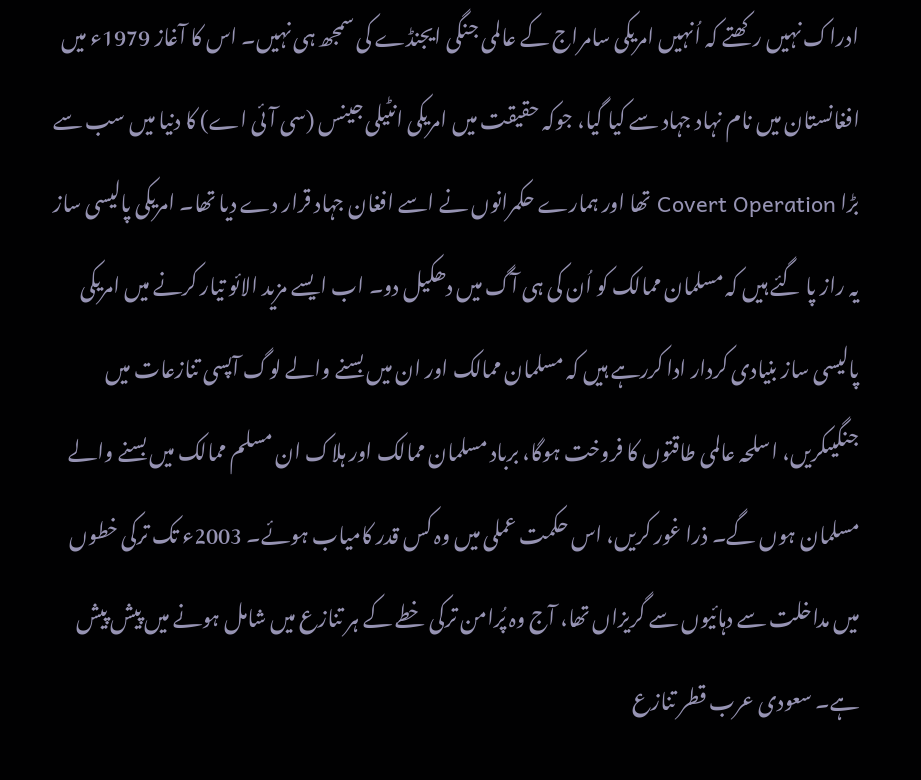ادراک نہیں رکھتے کہ اُنہیں امریکی سامراج کے عالمی جنگی ایجنڈے کی سمجھ ہی نہیں۔ اس کا آغاز 1979ء میں افغانستان میں نام نہاد جہاد سے کیا گیا، جوکہ حقیقت میں امریکی انٹیلی جینس (سی آئی اے) کا دنیا میں سب سے بڑا Covert Operation تھا اور ہمارے حکمرانوں نے اسے افغان جہاد قرار دے دیا تھا۔ امریکی پالیسی ساز یہ راز پا گئے ہیں کہ مسلمان ممالک کو اُن کی ہی آگ میں دھکیل دو۔ اب ایسے مزید الائو تیار کرنے میں امریکی پالیسی ساز بنیادی کردار ادا کررہے ہیں کہ مسلمان ممالک اور ان میں بسنے والے لوگ آپسی تنازعات میں جنگیںکریں، اسلحہ عالمی طاقتوں کا فروخت ہوگا، برباد مسلمان ممالک اور ہلاک ان مسلم ممالک میں بسنے والے مسلمان ہوں گے۔ ذرا غور کریں، اس حکمت عملی میں وہ کس قدر کامیاب ہوئے۔ 2003ء تک ترکی خطوں میں مداخلت سے دہائیوں سے گریزاں تھا، آج وہ پُرامن ترکی خطے کے ہر تنازع میں شامل ہونے میں پیش پیش ہے۔ سعودی عرب قطر تنازع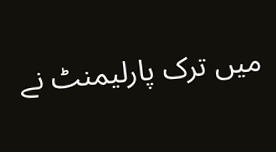میں ترک پارلیمنٹ نے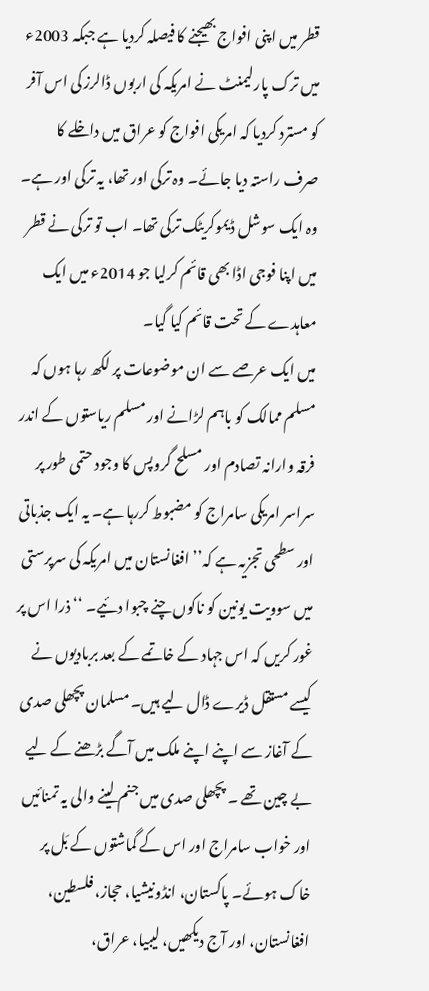قطر میں اپنی افواج بھیجنے کا فیصلہ کردیا ہے جبکہ 2003ء میں ترک پارلیمنٹ نے امریکہ کی اربوں ڈالرز کی اس آفر کو مسترد کردیا کہ امریکی افواج کو عراق میں داخلے کا صرف راستہ دیا جائے۔ وہ ترکی اور تھا، یہ ترکی اور ہے۔ وہ ایک سوشل ڈیموکریٹک ترکی تھا۔ اب تو ترکی نے قطر میں اپنا فوجی اڈا بھی قائم کرلیا جو 2014ء میں ایک معاہدے کے تحت قائم کیا گیا۔
میں ایک عرصے سے ان موضوعات پر لکھ رہا ہوں کہ مسلم ممالک کو باہم لڑانے اور مسلم ریاستوں کے اندر فرقہ وارانہ تصادم اور مسلح گروپس کا وجود حتمی طور پر سراسر امریکی سامراج کو مضبوط کررہا ہے۔ یہ ایک جذباتی اور سطحی تجزیہ ہے کہ’’ افغانستان میں امریکہ کی سرپرستی میں سوویت یونین کو ناکوں چنے چبوا دئیے۔ ‘‘ ذرا اس پر غور کریں کہ اس جہاد کے خاتمے کے بعد بربادیوں نے کیسے مستقل ڈیرے ڈال لیے ہیں۔ مسلمان پچھلی صدی کے آغاز سے اپنے اپنے ملک میں آگے بڑھنے کے لیے بے چین تھے ۔ پچھلی صدی میں جنم لینے والی یہ تمنائیں اور خواب سامراج اور اس کے گماشتوں کے بَل پر خاک ہوئے۔ پاکستان، انڈونیشیا، حجاز، فلسطین، افغانستان، اور آج دیکھیں، لیبیا، عراق،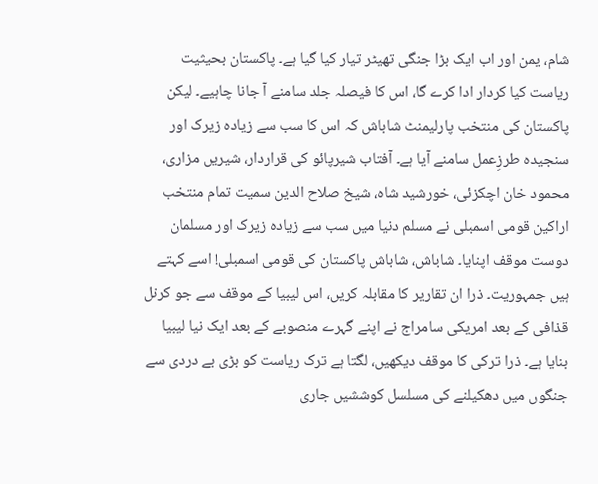شام، یمن اور اب ایک بڑا جنگی تھیٹر تیار کیا گیا ہے۔ پاکستان بحیثیت ریاست کیا کردار ادا کرے گا، اس کا فیصلہ جلد سامنے آ جانا چاہیے۔ لیکن پاکستان کی منتخب پارلیمنٹ شاباش کہ اس کا سب سے زیادہ زیرک اور سنجیدہ طرزِعمل سامنے آیا ہے۔ آفتاب شیرپائو کی قراردار، شیریں مزاری، محمود خان اچکزئی، خورشید شاہ، شیخ صلاح الدین سمیت تمام منتخب اراکین قومی اسمبلی نے مسلم دنیا میں سب سے زیادہ زیرک اور مسلمان دوست موقف اپنایا۔ شاباش، شاباش پاکستان کی قومی اسمبلی! اسے کہتے ہیں جمہوریت۔ ذرا ان تقاریر کا مقابلہ کریں، اس لیبیا کے موقف سے جو کرنل قذافی کے بعد امریکی سامراج نے اپنے گہرے منصوبے کے بعد ایک نیا لیبیا بنایا ہے۔ ذرا ترکی کا موقف دیکھیں، لگتا ہے ترک ریاست کو بڑی بے دردی سے جنگوں میں دھکیلنے کی مسلسل کوششیں جاری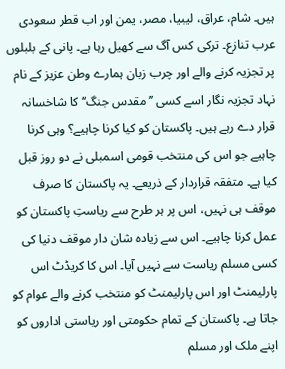ہیں۔ شام، عراق، لیبیا، مصر، یمن اور اب قطر سعودی عرب تنازع۔ ترکی کس آگ سے کھیل رہا ہے۔ پانی کے بلبلوں پر تجزیہ کرنے والے اور چرب زبان ہمارے وطن عزیز کے نام نہاد تجزیہ نگار اسے کسی ’’مقدس جنگ‘‘ کا شاخسانہ قرار دے رہے ہیں۔ پاکستان کو کیا کرنا چاہیے؟ وہی کرنا چاہیے جو اس کی منتخب قومی اسمبلی نے دو روز قبل کیا ہے۔ متفقہ قراردار کے ذریعے۔ یہ پاکستان کا صرف موقف ہی نہیں، اس پر ہر طرح سے ریاستِ پاکستان کو عمل کرنا چاہیے۔ اس سے زیادہ شان دار موقف دنیا کی کسی مسلم ریاست سے نہیں آیا۔ اس کا کریڈٹ اس پارلیمنٹ اور اس پارلیمنٹ کو منتخب کرنے والے عوام کو جاتا ہے۔ پاکستان کے تمام حکومتی اور ریاستی اداروں کو اپنے ملک اور مسلم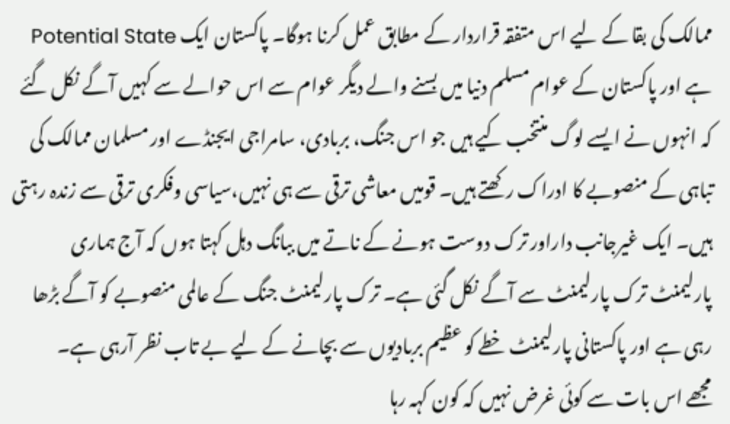ممالک کی بقا کے لیے اس متفقہ قراردار کے مطابق عمل کرنا ہوگا۔ پاکستان ایک Potential State ہے اور پاکستان کے عوام مسلم دنیا میں بسنے والے دیگر عوام سے اس حوالے سے کہیں آگے نکل گئے کہ انہوں نے ایسے لوگ منتخب کیے ہیں جو اس جنگ، بربادی، سامراجی ایجنڈے اور مسلمان ممالک کی تباہی کے منصوبے کا ادراک رکھتے ہیں۔ قومیں معاشی ترقی سے ہی نہیں،سیاسی وفکری ترقی سے زندہ رہتی ہیں۔ ایک غیرجانب داراور ترک دوست ہونے کے ناتے میں ببانگ دہل کہتا ہوں کہ آج ہماری پارلیمنٹ ترک پارلیمنٹ سے آگے نکل گئی ہے۔ ترک پارلیمنٹ جنگ کے عالمی منصوبے کو آگے بڑھا رہی ہے اور پاکستانی پارلیمنٹ خطے کو عظیم بربادیوں سے بچانے کے لیے بے تاب نظر آرہی ہے۔
مجھے اس بات سے کوئی غرض نہیں کہ کون کہہ رہا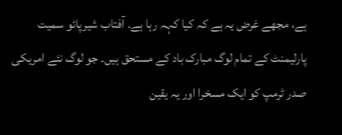ہے، مجھے غرض یہ ہے کہ کیا کہہ رہا ہے۔ آفتاب شیرپائو سمیت پارلیمنٹ کے تمام لوگ مبارک باد کے مستحق ہیں۔ جو لوگ نئے امریکی صدر ٹرمپ کو ایک مسخرا اور یہ یقین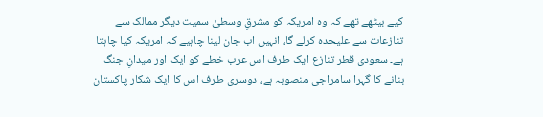کیے بیٹھے تھے کہ وہ امریکہ کو مشرقِ وسطیٰ سمیت دیگر ممالک سے تنازعات سے علیحدہ کرلے گا، انہیں اب جان لینا چاہیے کہ امریکہ کیا چاہتا ہے۔ سعودی قطر تنازع ایک طرف اس عرب خطے کو ایک اور میدانِ جنگ بنانے کا گہرا سامراجی منصوبہ ہے، دوسری طرف اس کا ایک شکار پاکستان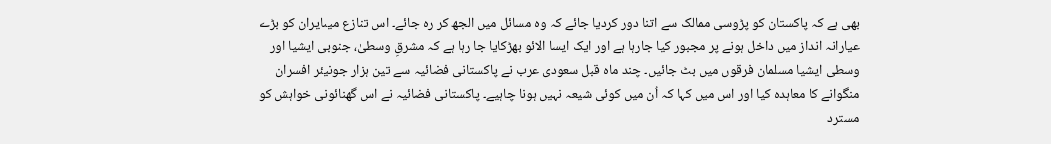بھی ہے کہ پاکستان کو پڑوسی ممالک سے اتنا دور کردیا جائے کہ وہ مسائل میں الجھ کر رہ جائے۔ اس تنازع میںایران کو بڑے عیارانہ انداز میں داخل ہونے پر مجبور کیا جارہا ہے اور ایک ایسا الائو بھڑکایا جا رہا ہے کہ مشرقِ وسطیٰ، جنوبی ایشیا اور وسطی ایشیا مسلمان فرقوں میں بٹ جائیں۔ چند ماہ قبل سعودی عرب نے پاکستانی فضائیہ سے تین ہزار جونیئر افسران منگوانے کا معاہدہ کیا اور اس میں کہا کہ اُن میں کوئی شیعہ نہیں ہونا چاہیے۔ پاکستانی فضائیہ نے اس گھنائونی خواہش کو مسترد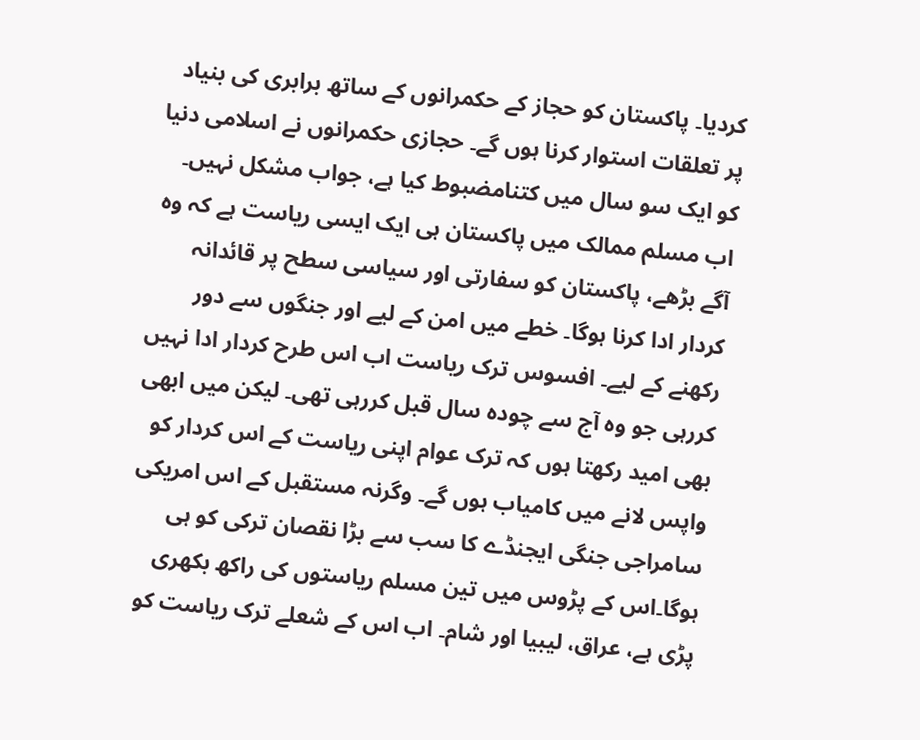کردیا۔ پاکستان کو حجاز کے حکمرانوں کے ساتھ برابری کی بنیاد پر تعلقات استوار کرنا ہوں گے۔ حجازی حکمرانوں نے اسلامی دنیا کو ایک سو سال میں کتنامضبوط کیا ہے، جواب مشکل نہیں۔ اب مسلم ممالک میں پاکستان ہی ایک ایسی ریاست ہے کہ وہ آگے بڑھے، پاکستان کو سفارتی اور سیاسی سطح پر قائدانہ کردار ادا کرنا ہوگا۔ خطے میں امن کے لیے اور جنگوں سے دور رکھنے کے لیے۔ افسوس ترک ریاست اب اس طرح کردار ادا نہیں کررہی جو وہ آج سے چودہ سال قبل کررہی تھی۔ لیکن میں ابھی بھی امید رکھتا ہوں کہ ترک عوام اپنی ریاست کے اس کردار کو واپس لانے میں کامیاب ہوں گے۔ وگرنہ مستقبل کے اس امریکی سامراجی جنگی ایجنڈے کا سب سے بڑا نقصان ترکی کو ہی ہوگا۔اس کے پڑوس میں تین مسلم ریاستوں کی راکھ بکھری پڑی ہے، عراق، لیبیا اور شام۔ اب اس کے شعلے ترک ریاست کو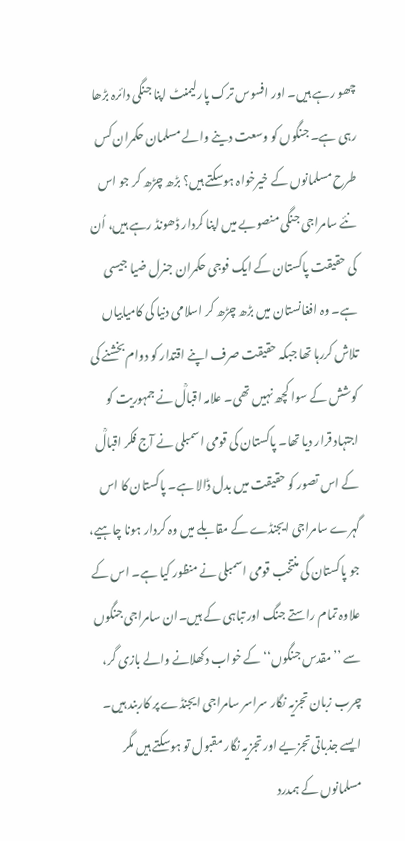چھو رہے ہیں۔ اور افسوس ترک پارلیمنٹ اپنا جنگی دائرہ بڑھا رہی ہے۔ جنگوں کو وسعت دینے والے مسلمان حکمران کس طرح مسلمانوں کے خیرخواہ ہوسکتے ہیں؟ بڑھ چڑھ کر جو اس نئے سامراجی جنگی منصوبے میں اپنا کردار ڈھونڈ رہے ہیں، اُن کی حقیقت پاکستان کے ایک فوجی حکمران جنرل ضیا جیسی ہے۔ وہ افغانستان میں بڑھ چڑھ کر اسلامی دنیا کی کامیابیاں تلاش کررہا تھا جبکہ حقیقت صرف اپنے اقتدار کو دوام بخشنے کی کوشش کے سوا کچھ نہیں تھی۔ علامہ اقبالؒ نے جمہوریت کو اجتہاد قرار دیا تھا۔ پاکستان کی قومی اسمبلی نے آج فکر اقبالؒ کے اس تصور کو حقیقت میں بدل ڈالا ہے۔ پاکستان کا اس گہرے سامراجی ایجنڈے کے مقابلے میں وہ کردار ہونا چاہیے، جو پاکستان کی منتخب قومی اسمبلی نے منظور کیا ہے۔ اس کے علاوہ تمام راستے جنگ اور تباہی کے ہیں۔ان سامراجی جنگوں سے ’’مقدس جنگوں‘‘ کے خواب دکھلانے والے بازی گر، چرب زبان تجزیہ نگار سراسر سامراجی ایجنڈے پر کاربند ہیں۔ ایسے جذباتی تجزیے اور تجزیہ نگار مقبول تو ہوسکتے ہیں مگر مسلمانوں کے ہمدرد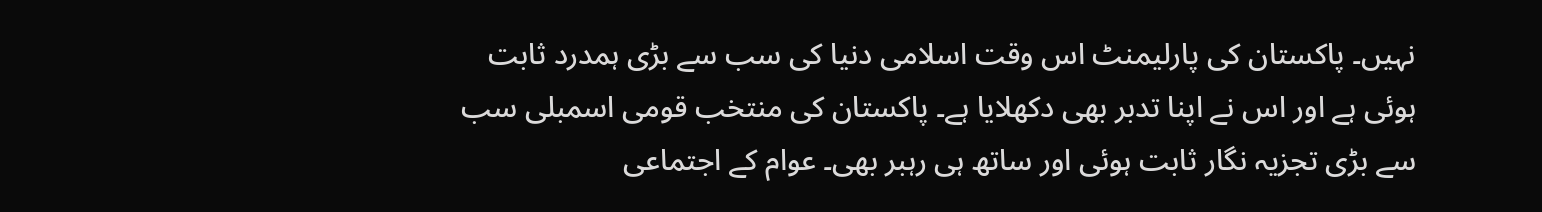نہیں۔ پاکستان کی پارلیمنٹ اس وقت اسلامی دنیا کی سب سے بڑی ہمدرد ثابت ہوئی ہے اور اس نے اپنا تدبر بھی دکھلایا ہے۔ پاکستان کی منتخب قومی اسمبلی سب سے بڑی تجزیہ نگار ثابت ہوئی اور ساتھ ہی رہبر بھی۔ عوام کے اجتماعی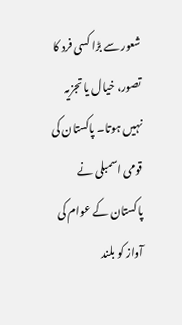شعور سے بڑا کسی فرد کا تصور، خیال یا تجزیہ نہیں ہوتا۔ پاکستان کی قومی اسمبلی نے پاکستان کے عوام کی آواز کو بلند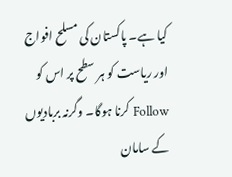کیا ہے۔ پاکستان کی مسلح افواج اور ریاست کو ہر سطح پر اس کو Follow کرنا ہوگا۔ وگرنہ بربادیوں کے سامان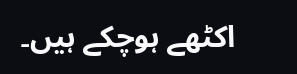اکٹھے ہوچکے ہیں۔